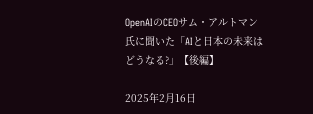OpenAIのCEOサム・アルトマン氏に聞いた「AIと日本の未来はどうなる?」【後編】

2025年2月16日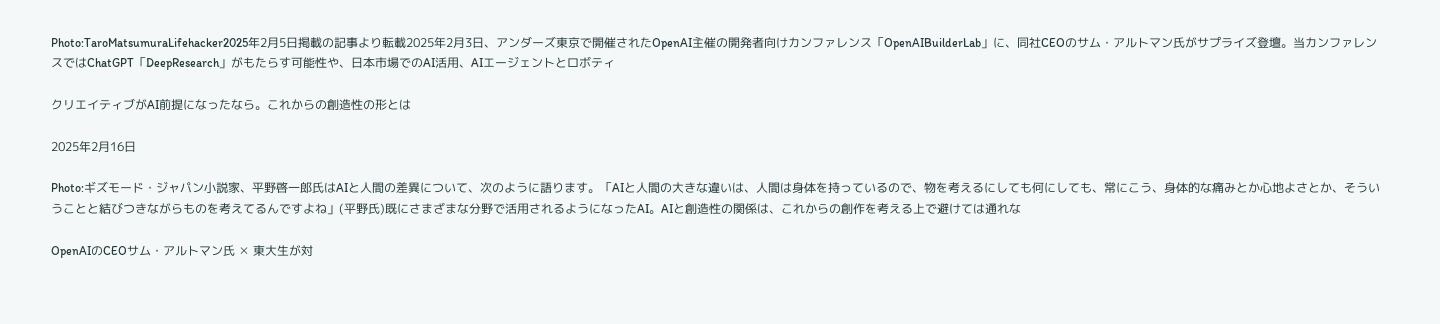Photo:TaroMatsumuraLifehacker2025年2月5日掲載の記事より転載2025年2月3日、アンダーズ東京で開催されたOpenAI主催の開発者向けカンファレンス「OpenAIBuilderLab」に、同社CEOのサム・アルトマン氏がサプライズ登壇。当カンファレンスではChatGPT「DeepResearch」がもたらす可能性や、日本市場でのAI活用、AIエージェントとロボティ

クリエイティブがAI前提になったなら。これからの創造性の形とは

2025年2月16日

Photo:ギズモード・ジャパン小説家、平野啓一郎氏はAIと人間の差異について、次のように語ります。「AIと人間の大きな違いは、人間は身体を持っているので、物を考えるにしても何にしても、常にこう、身体的な痛みとか心地よさとか、そういうことと結びつきながらものを考えてるんですよね」(平野氏)既にさまざまな分野で活用されるようになったAI。AIと創造性の関係は、これからの創作を考える上で避けては通れな

OpenAIのCEOサム・アルトマン氏 ✕ 東大生が対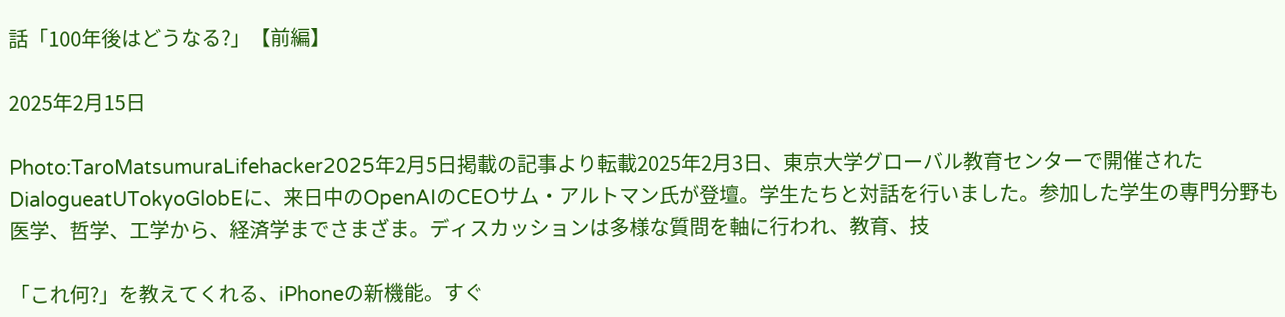話「100年後はどうなる?」【前編】

2025年2月15日

Photo:TaroMatsumuraLifehacker2025年2月5日掲載の記事より転載2025年2月3日、東京大学グローバル教育センターで開催されたDialogueatUTokyoGlobEに、来日中のOpenAIのCEOサム・アルトマン氏が登壇。学生たちと対話を行いました。参加した学生の専門分野も医学、哲学、工学から、経済学までさまざま。ディスカッションは多様な質問を軸に行われ、教育、技

「これ何?」を教えてくれる、iPhoneの新機能。すぐ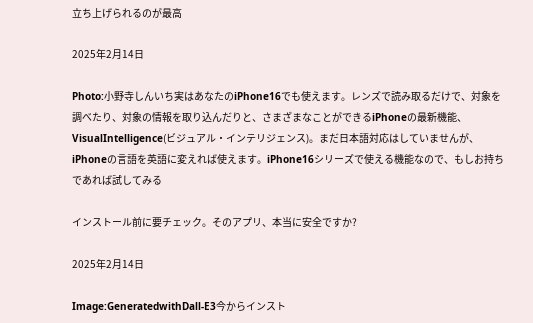立ち上げられるのが最高

2025年2月14日

Photo:小野寺しんいち実はあなたのiPhone16でも使えます。レンズで読み取るだけで、対象を調べたり、対象の情報を取り込んだりと、さまざまなことができるiPhoneの最新機能、VisualIntelligence(ビジュアル・インテリジェンス)。まだ日本語対応はしていませんが、iPhoneの言語を英語に変えれば使えます。iPhone16シリーズで使える機能なので、もしお持ちであれば試してみる

インストール前に要チェック。そのアプリ、本当に安全ですか?

2025年2月14日

Image:GeneratedwithDall-E3今からインスト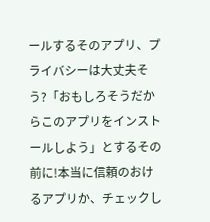ールするそのアプリ、プライバシーは大丈夫そう?「おもしろそうだからこのアプリをインストールしよう」とするその前に!本当に信頼のおけるアプリか、チェックし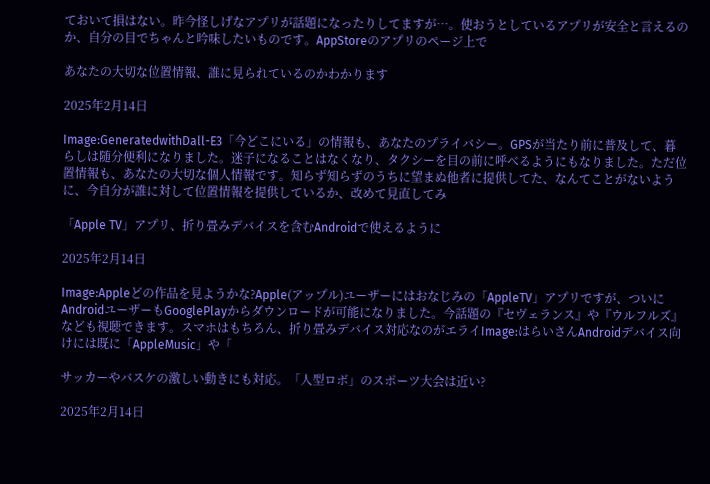ておいて損はない。昨今怪しげなアプリが話題になったりしてますが…。使おうとしているアプリが安全と言えるのか、自分の目でちゃんと吟味したいものです。AppStoreのアプリのページ上で

あなたの大切な位置情報、誰に見られているのかわかります

2025年2月14日

Image:GeneratedwithDall-E3「今どこにいる」の情報も、あなたのプライバシー。GPSが当たり前に普及して、暮らしは随分便利になりました。迷子になることはなくなり、タクシーを目の前に呼べるようにもなりました。ただ位置情報も、あなたの大切な個人情報です。知らず知らずのうちに望まぬ他者に提供してた、なんてことがないように、今自分が誰に対して位置情報を提供しているか、改めて見直してみ

「Apple TV」アプリ、折り畳みデバイスを含むAndroidで使えるように

2025年2月14日

Image:Appleどの作品を見ようかな?Apple(アップル)ユーザーにはおなじみの「AppleTV」アプリですが、ついにAndroidユーザーもGooglePlayからダウンロードが可能になりました。今話題の『セヴェランス』や『ウルフルズ』なども視聴できます。スマホはもちろん、折り畳みデバイス対応なのがエライImage:はらいさんAndroidデバイス向けには既に「AppleMusic」や「

サッカーやバスケの激しい動きにも対応。「人型ロボ」のスポーツ大会は近い?

2025年2月14日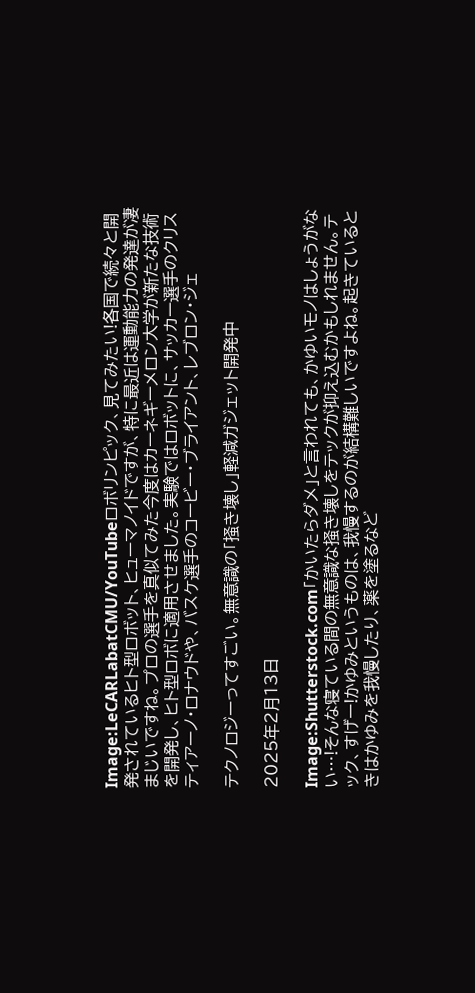Image:LeCARLabatCMU/YouTubeロボリンピック、見てみたい!各国で続々と開発されているヒト型ロボット、ヒューマノイドですが、特に最近は運動能力の発達が凄まじいですね。プロの選手を真似てみた今度はカーネギーメロン大学が新たな技術を開発し、ヒト型ロボに適用させました。実験ではロボットに、サッカー選手のクリスティアーノ・ロナウドや、バスケ選手のコービー・ブライアント、レブロン・ジェ

テクノロジーってすごい。無意識の「掻き壊し」軽減ガジェット開発中

2025年2月13日

Image:Shutterstock.com「かいたらダメ」と言われても、かゆいモノはしょうがない…!そんな寝ている間の無意識な掻き壊しをテックが抑え込むかもしれません。テック、すげー!かゆみというものは、我慢するのが結構難しいですよね。起きているときはかゆみを我慢したり、薬を塗るなど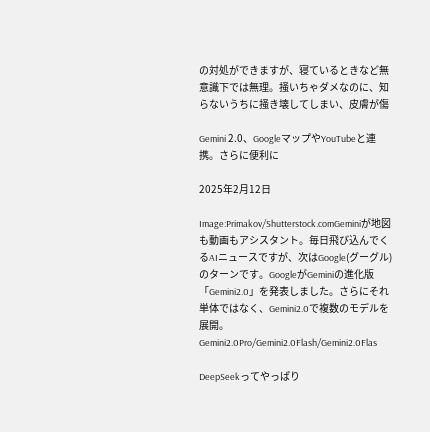の対処ができますが、寝ているときなど無意識下では無理。掻いちゃダメなのに、知らないうちに掻き壊してしまい、皮膚が傷

Gemini 2.0、GoogleマップやYouTubeと連携。さらに便利に

2025年2月12日

Image:Primakov/Shutterstock.comGeminiが地図も動画もアシスタント。毎日飛び込んでくるAIニュースですが、次はGoogle(グーグル)のターンです。GoogleがGeminiの進化版「Gemini2.0」を発表しました。さらにそれ単体ではなく、Gemini2.0で複数のモデルを展開。Gemini2.0Pro/Gemini2.0Flash/Gemini2.0Flas

DeepSeekってやっぱり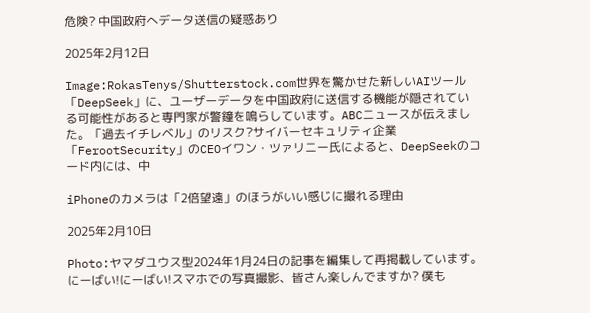危険? 中国政府へデータ送信の疑惑あり

2025年2月12日

Image:RokasTenys/Shutterstock.com世界を驚かせた新しいAIツール「DeepSeek」に、ユーザーデータを中国政府に送信する機能が隠されている可能性があると専門家が警鐘を鳴らしています。ABCニュースが伝えました。「過去イチレベル」のリスク?サイバーセキュリティ企業「FerootSecurity」のCEOイワン・ツァリニー氏によると、DeepSeekのコード内には、中

iPhoneのカメラは「2倍望遠」のほうがいい感じに撮れる理由

2025年2月10日

Photo:ヤマダユウス型2024年1月24日の記事を編集して再掲載しています。にーばい!にーばい!スマホでの写真撮影、皆さん楽しんでますか? 僕も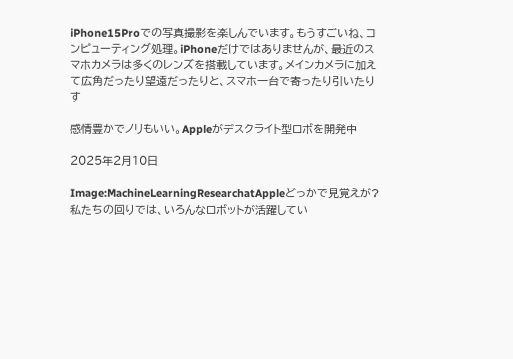iPhone15Proでの写真撮影を楽しんでいます。もうすごいね、コンピューティング処理。iPhoneだけではありませんが、最近のスマホカメラは多くのレンズを搭載しています。メインカメラに加えて広角だったり望遠だったりと、スマホ一台で寄ったり引いたりす

感情豊かでノリもいい。Appleがデスクライト型ロボを開発中

2025年2月10日

Image:MachineLearningResearchatAppleどっかで見覚えが?私たちの回りでは、いろんなロボットが活躍してい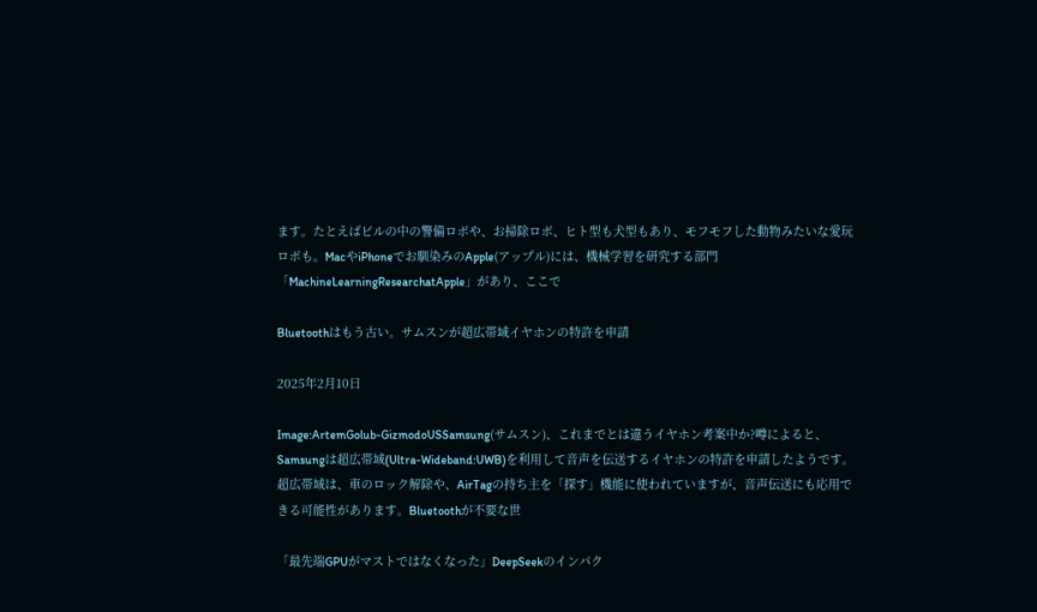ます。たとえばビルの中の警備ロボや、お掃除ロボ、ヒト型も犬型もあり、モフモフした動物みたいな愛玩ロボも。MacやiPhoneでお馴染みのApple(アップル)には、機械学習を研究する部門「MachineLearningResearchatApple」があり、ここで

Bluetoothはもう古い。サムスンが超広帯域イヤホンの特許を申請

2025年2月10日

Image:ArtemGolub-GizmodoUSSamsung(サムスン)、これまでとは違うイヤホン考案中か?噂によると、Samsungは超広帯域(Ultra-Wideband:UWB)を利用して音声を伝送するイヤホンの特許を申請したようです。超広帯域は、車のロック解除や、AirTagの持ち主を「探す」機能に使われていますが、音声伝送にも応用できる可能性があります。Bluetoothが不要な世

「最先端GPUがマストではなくなった」DeepSeekのインパク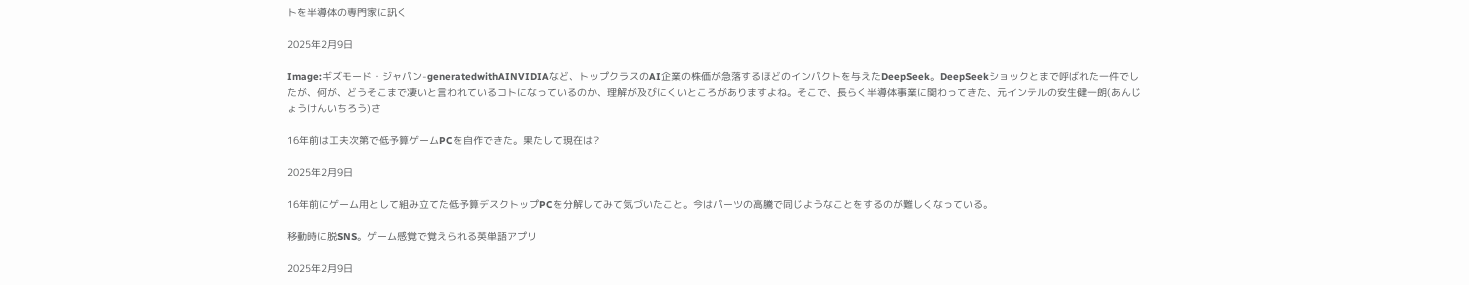トを半導体の専門家に訊く

2025年2月9日

Image:ギズモード・ジャパン-generatedwithAINVIDIAなど、トップクラスのAI企業の株価が急落するほどのインパクトを与えたDeepSeek。DeepSeekショックとまで呼ばれた一件でしたが、何が、どうそこまで凄いと言われているコトになっているのか、理解が及びにくいところがありますよね。そこで、長らく半導体事業に関わってきた、元インテルの安生健一朗(あんじょうけんいちろう)さ

16年前は工夫次第で低予算ゲームPCを自作できた。果たして現在は?

2025年2月9日

16年前にゲーム用として組み立てた低予算デスクトップPCを分解してみて気づいたこと。今はパーツの高騰で同じようなことをするのが難しくなっている。

移動時に脱SNS。ゲーム感覚で覚えられる英単語アプリ

2025年2月9日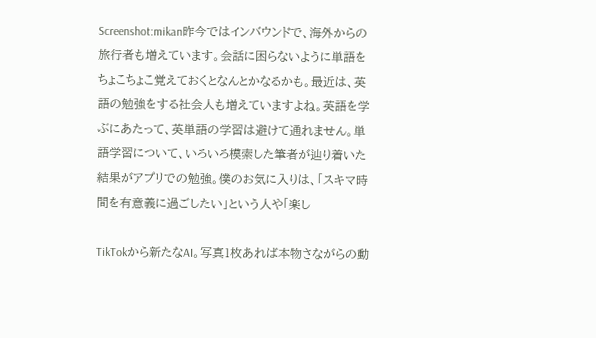Screenshot:mikan昨今ではインバウンドで、海外からの旅行者も増えています。会話に困らないように単語をちょこちょこ覚えておくとなんとかなるかも。最近は、英語の勉強をする社会人も増えていますよね。英語を学ぶにあたって、英単語の学習は避けて通れません。単語学習について、いろいろ模索した筆者が辿り着いた結果がアプリでの勉強。僕のお気に入りは、「スキマ時間を有意義に過ごしたい」という人や「楽し

TikTokから新たなAI。写真1枚あれば本物さながらの動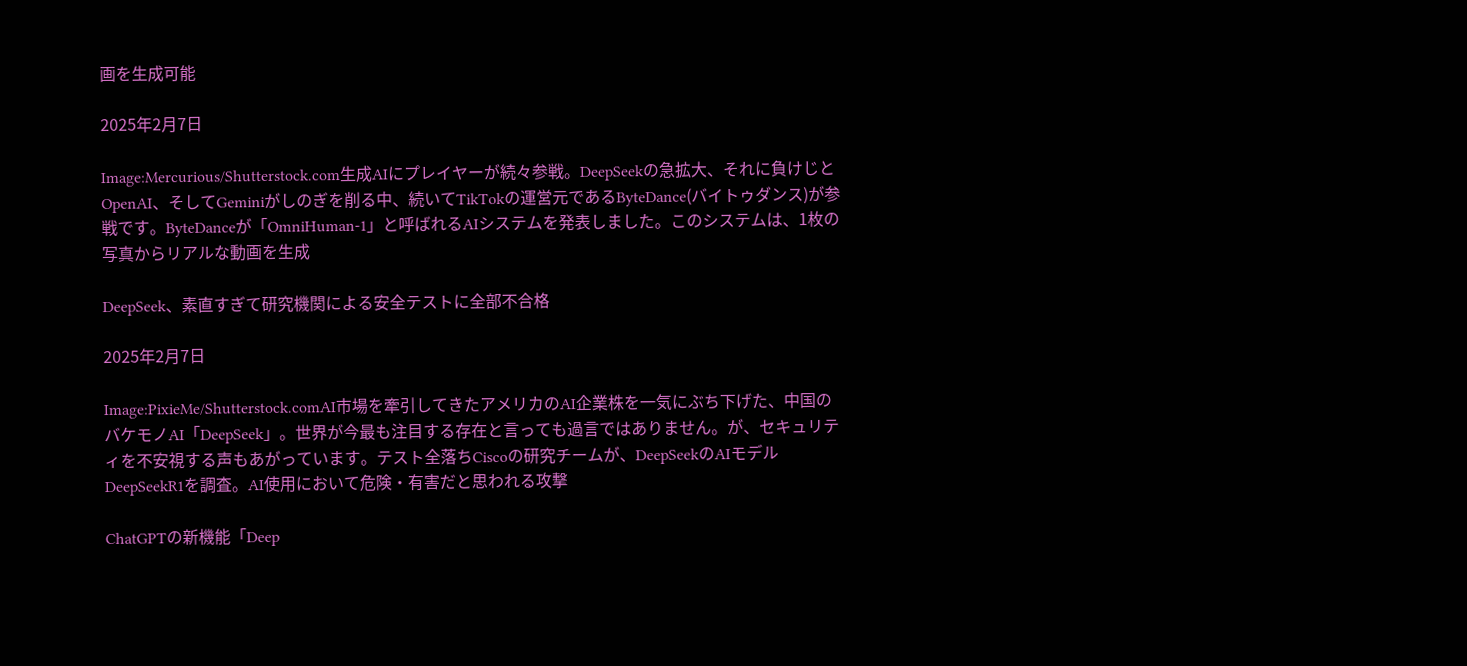画を生成可能

2025年2月7日

Image:Mercurious/Shutterstock.com生成AIにプレイヤーが続々参戦。DeepSeekの急拡大、それに負けじとOpenAI、そしてGeminiがしのぎを削る中、続いてTikTokの運営元であるByteDance(バイトゥダンス)が参戦です。ByteDanceが「OmniHuman-1」と呼ばれるAIシステムを発表しました。このシステムは、1枚の写真からリアルな動画を生成

DeepSeek、素直すぎて研究機関による安全テストに全部不合格

2025年2月7日

Image:PixieMe/Shutterstock.comAI市場を牽引してきたアメリカのAI企業株を一気にぶち下げた、中国のバケモノAI「DeepSeek」。世界が今最も注目する存在と言っても過言ではありません。が、セキュリティを不安視する声もあがっています。テスト全落ちCiscoの研究チームが、DeepSeekのAIモデルDeepSeekR1を調査。AI使用において危険・有害だと思われる攻撃

ChatGPTの新機能「Deep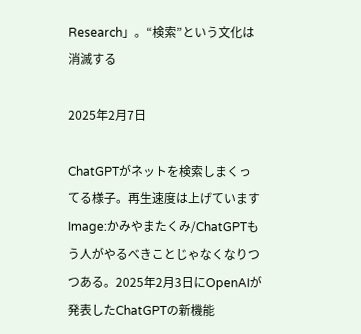Research」。“検索”という文化は消滅する

2025年2月7日

ChatGPTがネットを検索しまくってる様子。再生速度は上げていますImage:かみやまたくみ/ChatGPTもう人がやるべきことじゃなくなりつつある。2025年2月3日にOpenAIが発表したChatGPTの新機能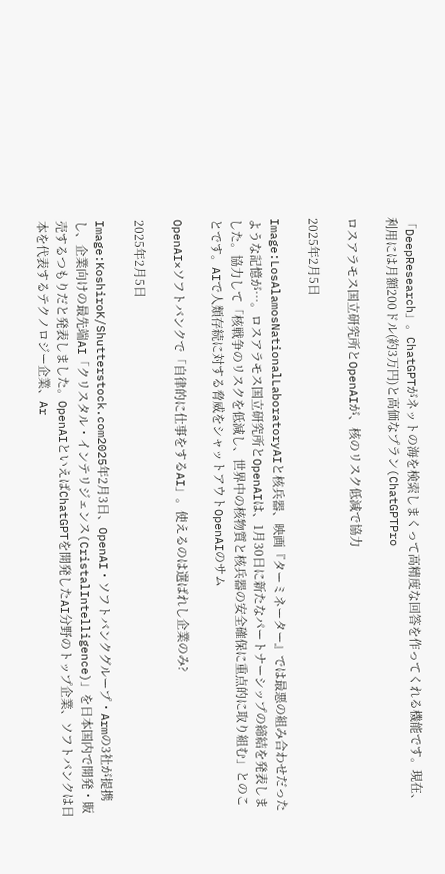「DeepResearch」。ChatGPTがネットの海を検索しまくって高精度な回答を作ってくれる機能です。現在、利用には月額200ドル(約3万円)と高価なプラン(ChatGPTPro

ロスアラモス国立研究所とOpenAIが、核のリスク低減で協力

2025年2月5日

Image:LosAlamosNationalLaboratoryAIと核兵器、映画『ターミネーター』では最悪の組み合わせだったような記憶が…。ロスアラモス国立研究所とOpenAIは、1月30日に新たなパートナーシップの締結を発表しました。協力して「核戦争のリスクを低減し、世界中の核物質と核兵器の安全確保に重点的に取り組む」とのことです。AIで人類存続に対する脅威をシャットアウトOpenAIのサム

OpenAI×ソフトバンクで「自律的に仕事をするAI」。使えるのは選ばれし企業のみ?

2025年2月5日

Image:KoshiroK/Shutterstock.com2025年2月3日、OpenAI・ソフトバンクグループ・Armの3社が提携し、企業向けの最先端AI「クリスタル・インテリジェンス(CristalIntelligence)」を日本国内で開発・販売するつもりだと発表しました。OpenAIといえばChatGPTを開発したAI分野のトップ企業、ソフトバンクは日本を代表するテクノロジー企業、Ar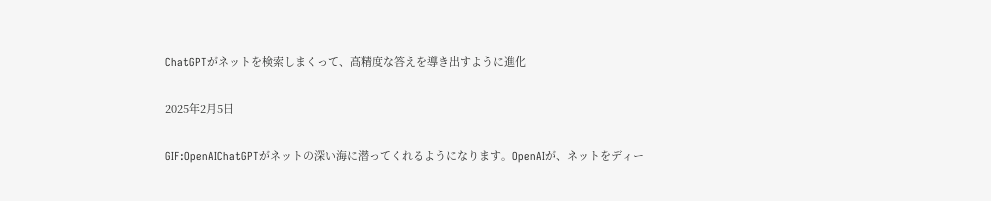ChatGPTがネットを検索しまくって、高精度な答えを導き出すように進化

2025年2月5日

GIF:OpenAIChatGPTがネットの深い海に潜ってくれるようになります。OpenAIが、ネットをディー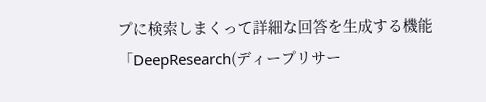プに検索しまくって詳細な回答を生成する機能「DeepResearch(ディープリサー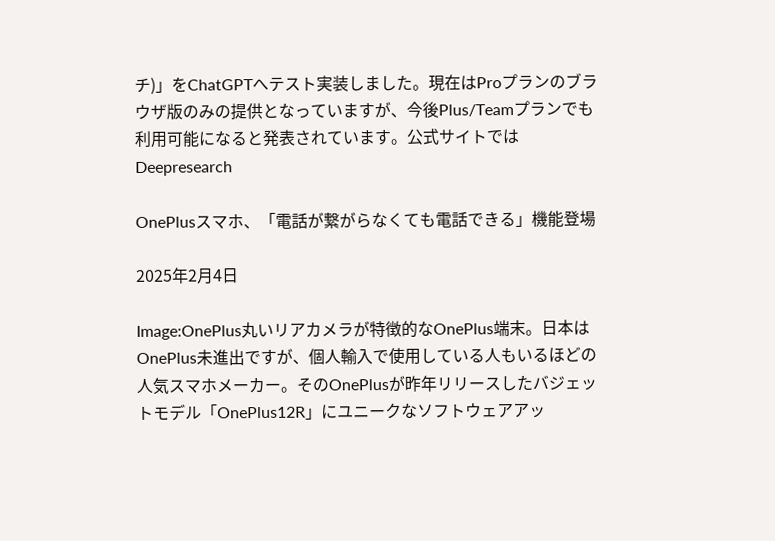チ)」をChatGPTへテスト実装しました。現在はProプランのブラウザ版のみの提供となっていますが、今後Plus/Teamプランでも利用可能になると発表されています。公式サイトではDeepresearch

OnePlusスマホ、「電話が繋がらなくても電話できる」機能登場

2025年2月4日

Image:OnePlus丸いリアカメラが特徴的なOnePlus端末。日本はOnePlus未進出ですが、個人輸入で使用している人もいるほどの人気スマホメーカー。そのOnePlusが昨年リリースしたバジェットモデル「OnePlus12R」にユニークなソフトウェアアッ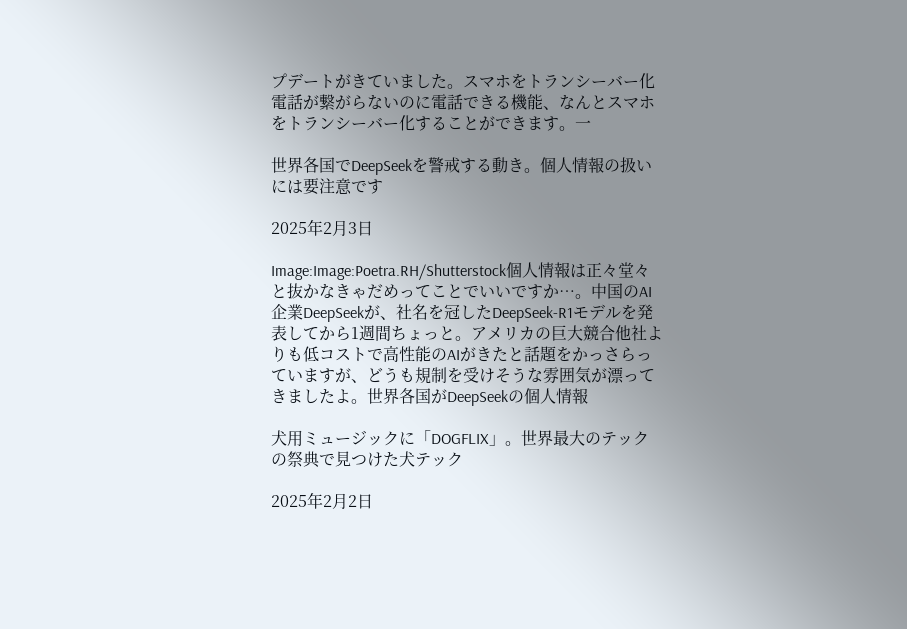プデートがきていました。スマホをトランシーバー化電話が繋がらないのに電話できる機能、なんとスマホをトランシーバー化することができます。一

世界各国でDeepSeekを警戒する動き。個人情報の扱いには要注意です

2025年2月3日

Image:Image:Poetra.RH/Shutterstock個人情報は正々堂々と抜かなきゃだめってことでいいですか…。中国のAI企業DeepSeekが、社名を冠したDeepSeek-R1モデルを発表してから1週間ちょっと。アメリカの巨大競合他社よりも低コストで高性能のAIがきたと話題をかっさらっていますが、どうも規制を受けそうな雰囲気が漂ってきましたよ。世界各国がDeepSeekの個人情報

犬用ミュージックに「DOGFLIX」。世界最大のテックの祭典で見つけた犬テック

2025年2月2日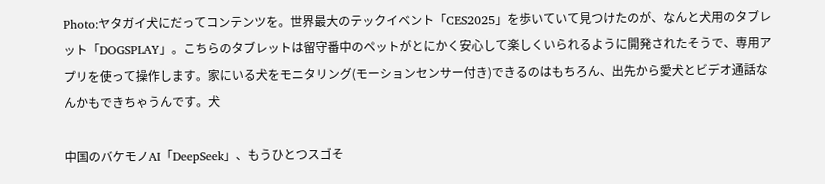Photo:ヤタガイ犬にだってコンテンツを。世界最大のテックイベント「CES2025」を歩いていて見つけたのが、なんと犬用のタブレット「DOGSPLAY」。こちらのタブレットは留守番中のペットがとにかく安心して楽しくいられるように開発されたそうで、専用アプリを使って操作します。家にいる犬をモニタリング(モーションセンサー付き)できるのはもちろん、出先から愛犬とビデオ通話なんかもできちゃうんです。犬

中国のバケモノAI「DeepSeek」、もうひとつスゴそ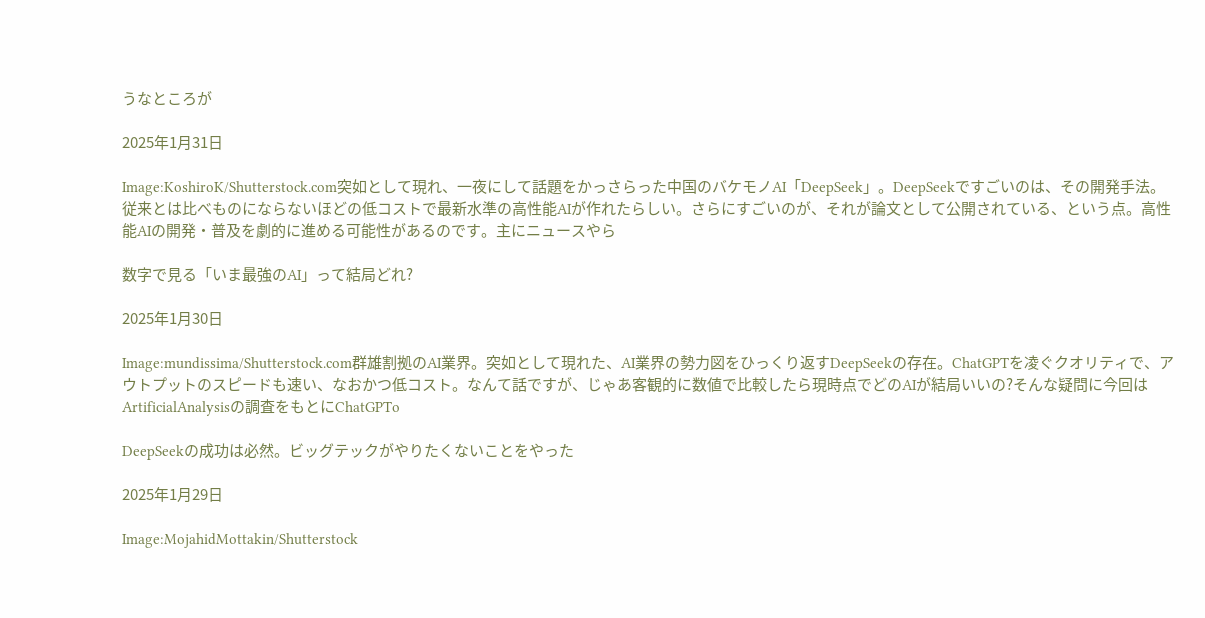うなところが

2025年1月31日

Image:KoshiroK/Shutterstock.com突如として現れ、一夜にして話題をかっさらった中国のバケモノAI「DeepSeek」。DeepSeekですごいのは、その開発手法。従来とは比べものにならないほどの低コストで最新水準の高性能AIが作れたらしい。さらにすごいのが、それが論文として公開されている、という点。高性能AIの開発・普及を劇的に進める可能性があるのです。主にニュースやら

数字で見る「いま最強のAI」って結局どれ?

2025年1月30日

Image:mundissima/Shutterstock.com群雄割拠のAI業界。突如として現れた、AI業界の勢力図をひっくり返すDeepSeekの存在。ChatGPTを凌ぐクオリティで、アウトプットのスピードも速い、なおかつ低コスト。なんて話ですが、じゃあ客観的に数値で比較したら現時点でどのAIが結局いいの?そんな疑問に今回はArtificialAnalysisの調査をもとにChatGPTo

DeepSeekの成功は必然。ビッグテックがやりたくないことをやった

2025年1月29日

Image:MojahidMottakin/Shutterstock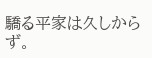驕る平家は久しからず。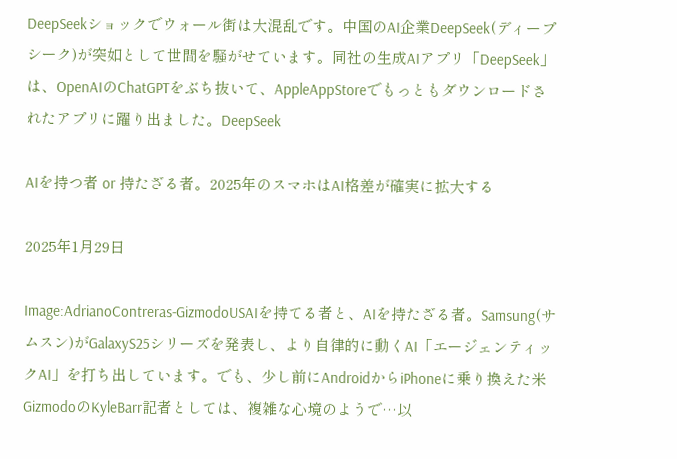DeepSeekショックでウォール街は大混乱です。中国のAI企業DeepSeek(ディープシーク)が突如として世間を騒がせています。同社の生成AIアプリ「DeepSeek」は、OpenAIのChatGPTをぶち抜いて、AppleAppStoreでもっともダウンロードされたアプリに躍り出ました。DeepSeek

AIを持つ者 or 持たざる者。2025年のスマホはAI格差が確実に拡大する

2025年1月29日

Image:AdrianoContreras-GizmodoUSAIを持てる者と、AIを持たざる者。Samsung(サムスン)がGalaxyS25シリーズを発表し、より自律的に動くAI「エージェンティックAI」を打ち出しています。でも、少し前にAndroidからiPhoneに乗り換えた米GizmodoのKyleBarr記者としては、複雑な心境のようで…以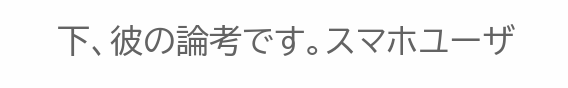下、彼の論考です。スマホユーザ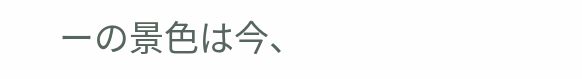ーの景色は今、